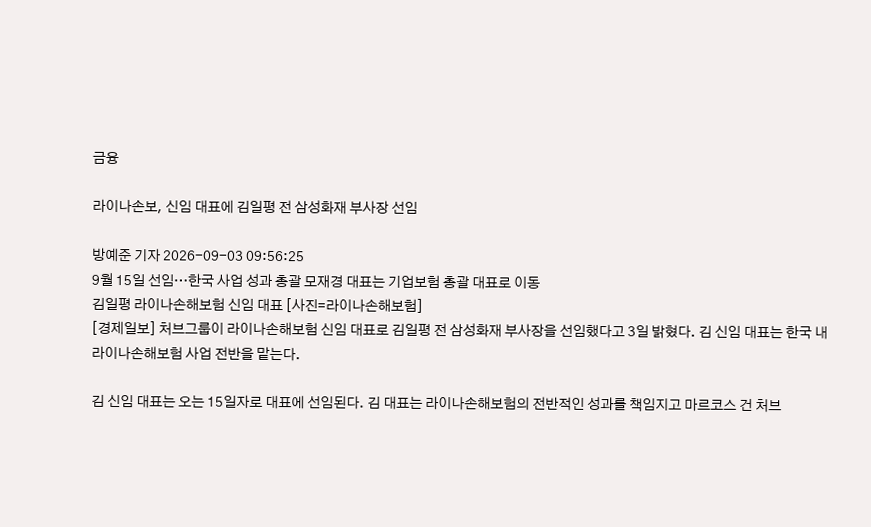금융

라이나손보, 신임 대표에 김일평 전 삼성화재 부사장 선임

방예준 기자 2026-09-03 09:56:25
9월 15일 선임…한국 사업 성과 총괄 모재경 대표는 기업보험 총괄 대표로 이동
김일평 라이나손해보험 신임 대표 [사진=라이나손해보험]
[경제일보] 처브그룹이 라이나손해보험 신임 대표로 김일평 전 삼성화재 부사장을 선임했다고 3일 밝혔다. 김 신임 대표는 한국 내 라이나손해보험 사업 전반을 맡는다.

김 신임 대표는 오는 15일자로 대표에 선임된다. 김 대표는 라이나손해보험의 전반적인 성과를 책임지고 마르코스 건 처브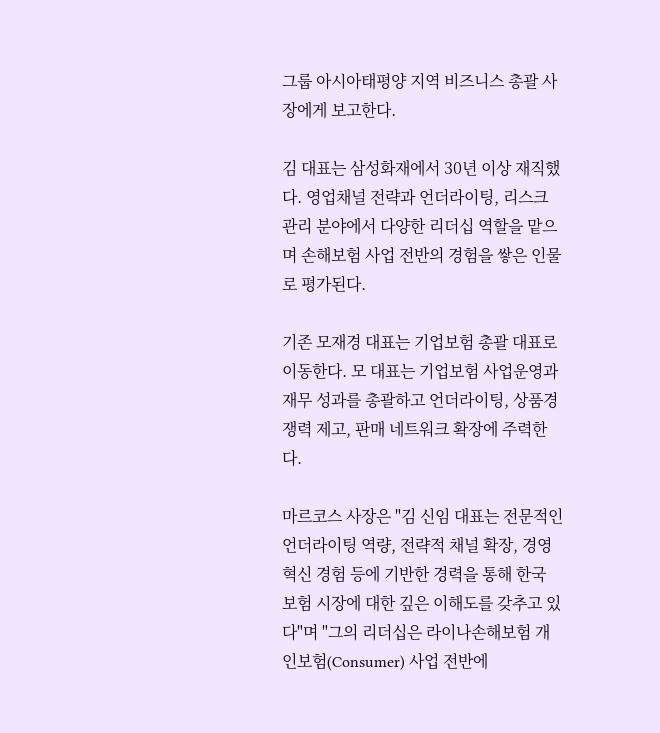그룹 아시아태평양 지역 비즈니스 총괄 사장에게 보고한다.

김 대표는 삼성화재에서 30년 이상 재직했다. 영업채널 전략과 언더라이팅, 리스크 관리 분야에서 다양한 리더십 역할을 맡으며 손해보험 사업 전반의 경험을 쌓은 인물로 평가된다.

기존 모재경 대표는 기업보험 총괄 대표로 이동한다. 모 대표는 기업보험 사업운영과 재무 성과를 총괄하고 언더라이팅, 상품경쟁력 제고, 판매 네트워크 확장에 주력한다.

마르코스 사장은 "김 신임 대표는 전문적인 언더라이팅 역량, 전략적 채널 확장, 경영 혁신 경험 등에 기반한 경력을 통해 한국 보험 시장에 대한 깊은 이해도를 갖추고 있다"며 "그의 리더십은 라이나손해보험 개인보험(Consumer) 사업 전반에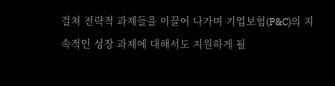걸쳐 전략적 과제들을 이끌어 나가며 기업보험(P&C)의 지속적인 성장 과제에 대해서도 지원하게 될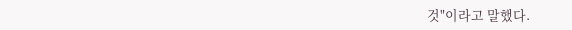것"이라고 말했다.